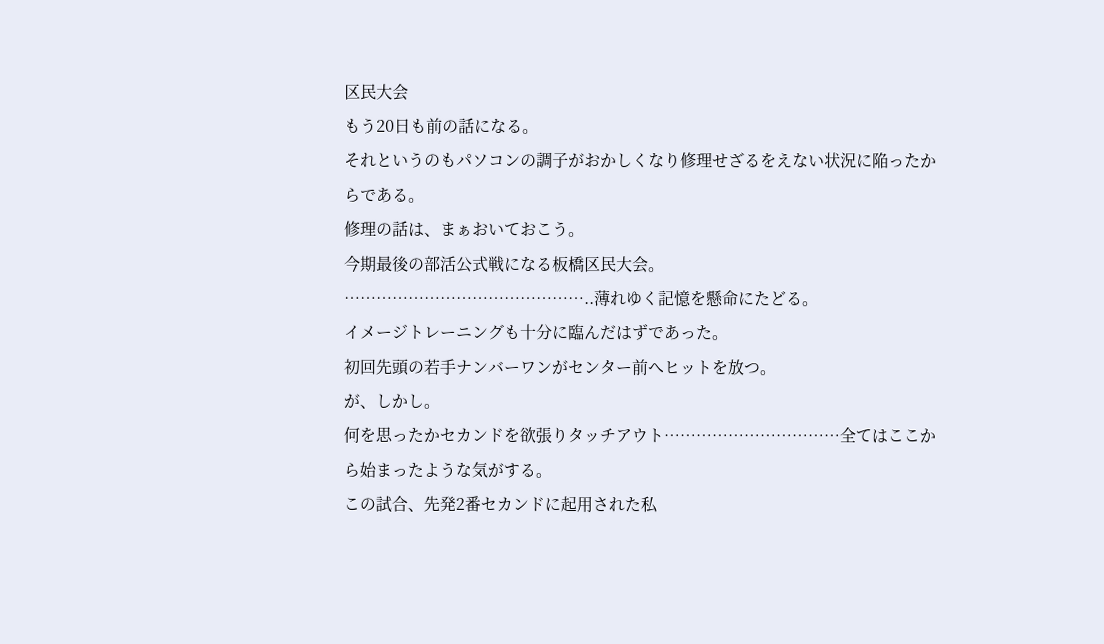区民大会
もう20日も前の話になる。
それというのもパソコンの調子がおかしくなり修理せざるをえない状況に陥ったからである。
修理の話は、まぁおいておこう。
今期最後の部活公式戦になる板橋区民大会。
………………………………………..薄れゆく記憶を懸命にたどる。
イメージトレーニングも十分に臨んだはずであった。
初回先頭の若手ナンバーワンがセンター前へヒットを放つ。
が、しかし。
何を思ったかセカンドを欲張りタッチアウト……………………………全てはここから始まったような気がする。
この試合、先発2番セカンドに起用された私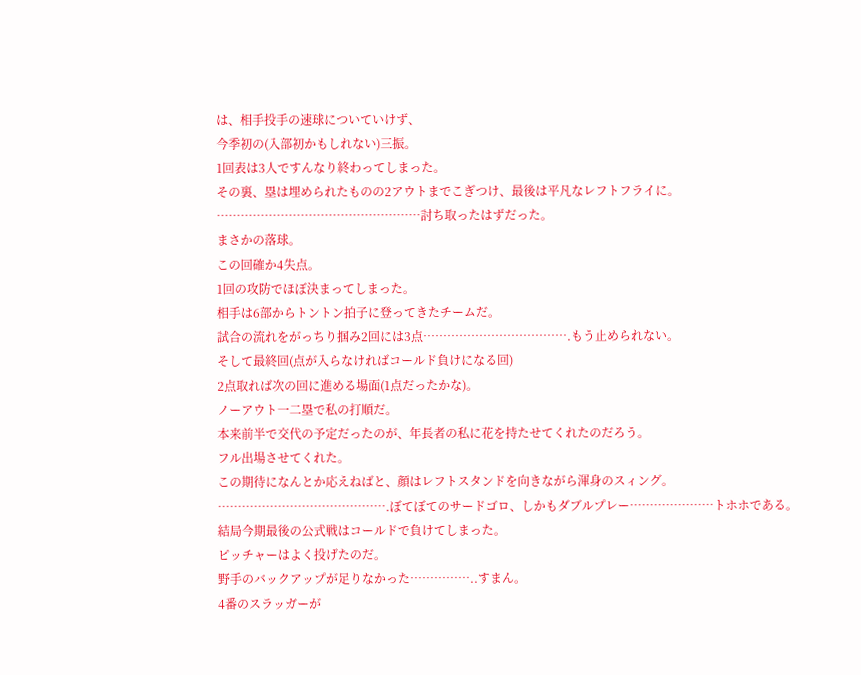は、相手投手の速球についていけず、
今季初の(入部初かもしれない)三振。
1回表は3人ですんなり終わってしまった。
その裏、塁は埋められたものの2アウトまでこぎつけ、最後は平凡なレフトフライに。
……………………………………………討ち取ったはずだった。
まさかの落球。
この回確か4失点。
1回の攻防でほぼ決まってしまった。
相手は6部からトントン拍子に登ってきたチームだ。
試合の流れをがっちり掴み2回には3点……………………………….もう止められない。
そして最終回(点が入らなければコールド負けになる回)
2点取れば次の回に進める場面(1点だったかな)。
ノーアウト一二塁で私の打順だ。
本来前半で交代の予定だったのが、年長者の私に花を持たせてくれたのだろう。
フル出場させてくれた。
この期待になんとか応えねばと、顔はレフトスタンドを向きながら渾身のスィング。
…………………………………….ぼてぼてのサードゴロ、しかもダブルプレー…………………トホホである。
結局今期最後の公式戦はコールドで負けてしまった。
ピッチャーはよく投げたのだ。
野手のバックアップが足りなかった……………..すまん。
4番のスラッガーが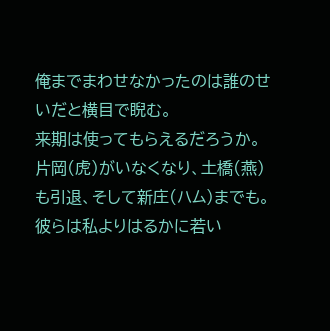俺までまわせなかったのは誰のせいだと横目で睨む。
来期は使ってもらえるだろうか。
片岡(虎)がいなくなり、土橋(燕)も引退、そして新庄(ハム)までも。
彼らは私よりはるかに若い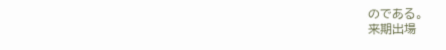のである。
来期出場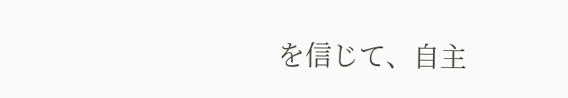を信じて、自主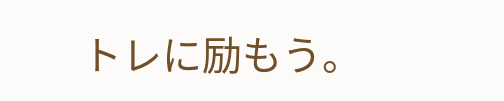トレに励もう。